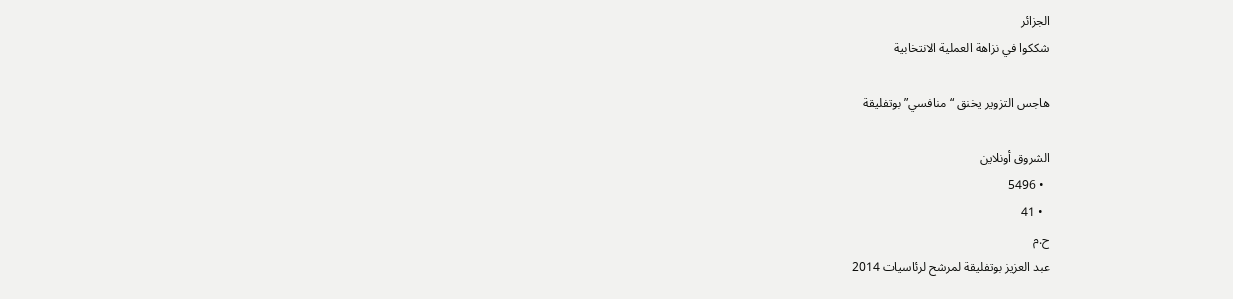الجزائر
شككوا في نزاهة العملية الانتخابية

هاجس التزوير يخنق “منافسي” بوتفليقة

الشروق أونلاين
  • 5496
  • 41
ح.م
عبد العزيز بوتفليقة لمرشح لرئاسيات 2014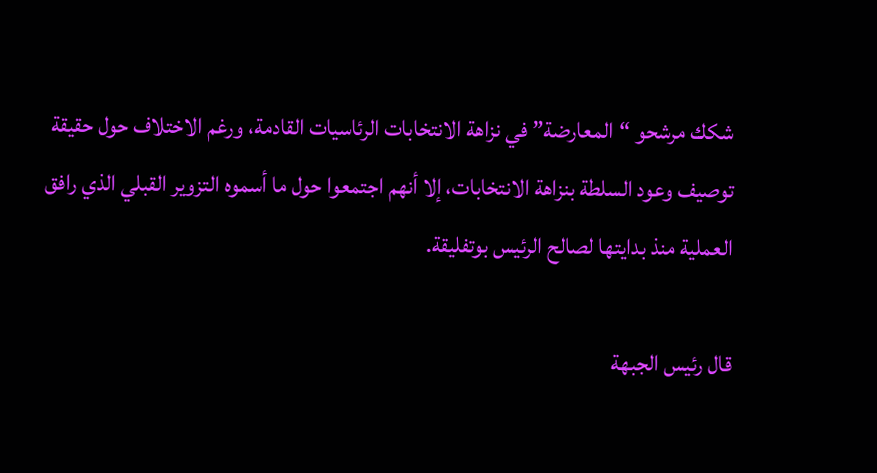شكك مرشحو “المعارضة” في نزاهة الانتخابات الرئاسيات القادمة، ورغم الاختلاف حول حقيقة توصيف وعود السلطة بنزاهة الانتخابات، إلا أنهم اجتمعوا حول ما أسموه التزوير القبلي الذي رافق العملية منذ بدايتها لصالح الرئيس بوتفليقة.

قال رئيس الجبهة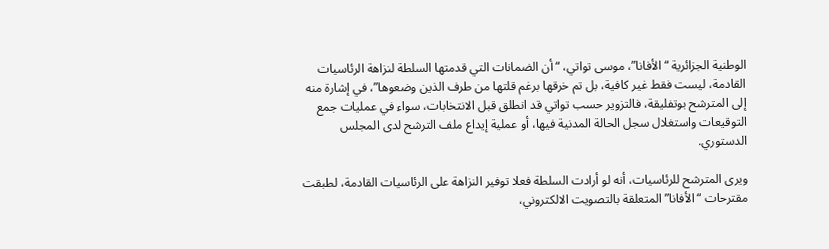الوطنية الجزائرية “الأفانا”، موسى تواتي، “أن الضمانات التي قدمتها السلطة لنزاهة الرئاسيات القادمة، ليست فقط غير كافية، بل تم خرقها برغم قلتها من طرف الذين وضعوها”، في إشارة منه إلى المترشح بوتفليقة، فالتزوير حسب تواتي قد انطلق قبل الانتخابات، سواء في عمليات جمع التوقيعات واستغلال سجل الحالة المدنية فيها، أو عملية إيداع ملف الترشح لدى المجلس الدستوري.

ويرى المترشح للرئاسيات، أنه لو أرادت السلطة فعلا توفير النزاهة على الرئاسيات القادمة، لطبقت مقترحات “الأفانا” المتعلقة بالتصويت الالكتروني،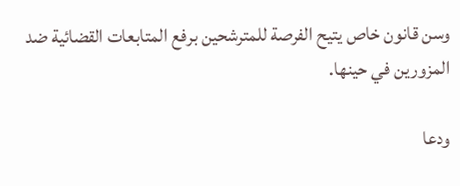وسن قانون خاص يتيح الفرصة للمترشحين برفع المتابعات القضائية ضد المزورين في حينها.

ودعا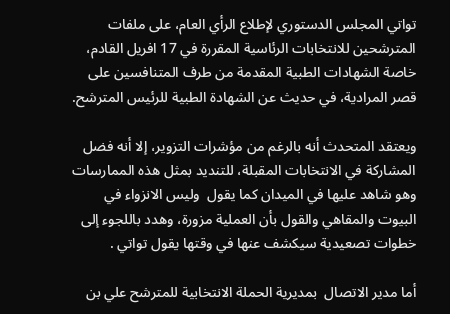تواتي المجلس الدستوري لإطلاع الرأي العام، على ملفات المترشحين للانتخابات الرئاسية المقررة في 17 افريل القادم، خاصة الشهادات الطبية المقدمة من طرف المتنافسين على قصر المرادية، في حديث عن الشهادة الطبية للرئيس المترشح.

ويعتقد المتحدث أنه بالرغم من مؤشرات التزوير، إلا أنه فضل المشاركة في الانتخابات المقبلة، للتنديد بمثل هذه الممارسات وهو شاهد عليها في الميدان كما يقول  وليس الانزواء في البيوت والمقاهي والقول بأن العملية مزورة، وهدد باللجوء إلى خطوات تصعيدية سيكشف عنها في وقتها يقول تواتي .

أما مدير الاتصال  بمديرية الحملة الانتخابية للمترشح علي بن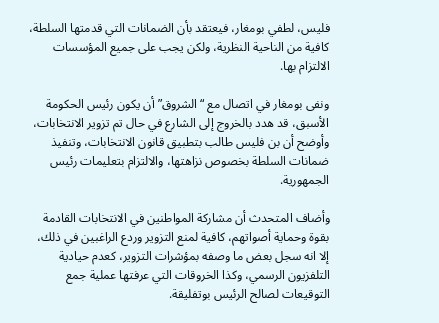فليس، لطفي بومغار، فيعتقد بأن الضمانات التي قدمتها السلطة، كافية من الناحية النظرية، ولكن يجب على جميع المؤسسات الالتزام بها.

ونفى بومغار في اتصال مع “الشروق” أن يكون رئيس الحكومة الأسبق، قد هدد بالخروج إلى الشارع في حال تم تزوير الانتخابات، وأوضح أن بن فليس طالب بتطبيق قانون الانتخابات، وتنفيذ ضمانات السلطة بخصوص نزاهتها، والالتزام بتعليمات رئيس الجمهورية.

وأضاف المتحدث أن مشاركة المواطنين في الانتخابات القادمة بقوة وحماية أصواتهم، كافية لمنع التزوير وردع الراغبين في ذلك، إلا انه سجل بعض ما وصفه بمؤشرات التزوير، كعدم حيادية التلفزيون الرسمي، وكذا الخروقات التي عرفتها عملية جمع التوقيعات لصالح الرئيس بوتفليقة.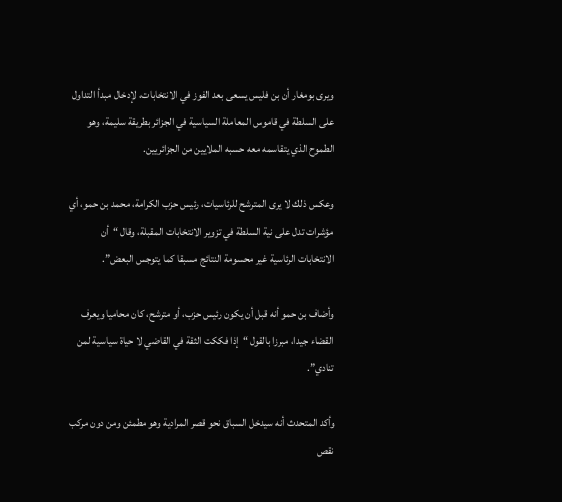ويرى بومغار أن بن فليس يسعى بعد الفوز في الانتخابات، لإدخال مبدأ التداول على السلطة في قاموس المعاملة السياسية في الجزائر بطريقة سليمة، وهو الطموح الذي يتقاسمه معه حسبه الملايين من الجزائريين.

وعكس ذلك لا يرى المترشح للرئاسيات، رئيس حزب الكرامة، محمد بن حمو، أي مؤشرات تدل على نية السلطة في تزوير الانتخابات المقبلة، وقال “أن الانتخابات الرئاسية غير محسومة النتائج مسبقا كما يتوجس البعض”.

وأضاف بن حمو أنه قبل أن يكون رئيس حزب، أو مترشح، كان محاميا ويعرف القضاء جيدا، مبرزا بالقول “إذا فككت الثقة في القاضي لا حياة سياسية لمن تنادي”.

وأكد المتحدث أنه سيدخل السباق نحو قصر المرادية وهو مطمئن ومن دون مركب نقص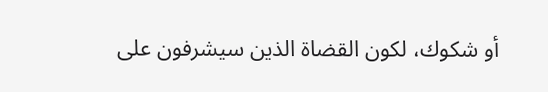أو شكوك، لكون القضاة الذين سيشرفون على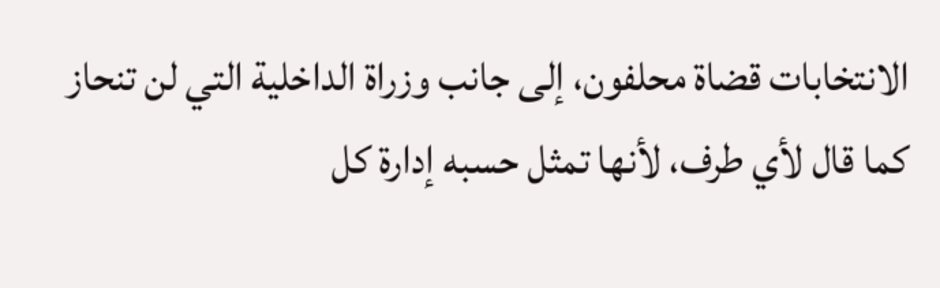الانتخابات قضاة محلفون، إلى جانب وزراة الداخلية التي لن تنحاز كما قال لأي طرف، لأنها تمثل حسبه إدارة كل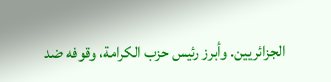الجزائريين. وأبرز رئيس حزب الكرامة، وقوفه ضد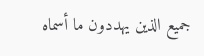جميع الذين يهددون ما أسماه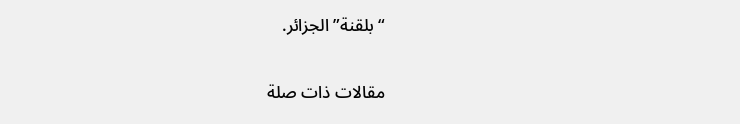“بلقنة” الجزائر.

مقالات ذات صلة